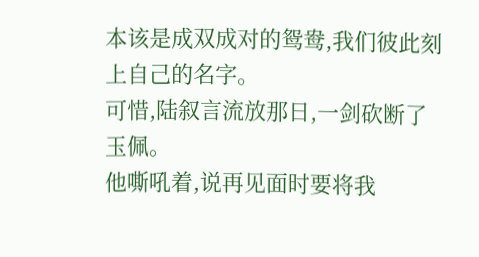本该是成双成对的鸳鸯,我们彼此刻上自己的名字。
可惜,陆叙言流放那日,一剑砍断了玉佩。
他嘶吼着,说再见面时要将我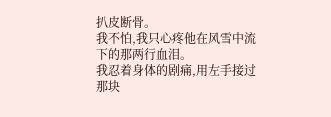扒皮断骨。
我不怕,我只心疼他在风雪中流下的那两行血泪。
我忍着身体的剧痛,用左手接过那块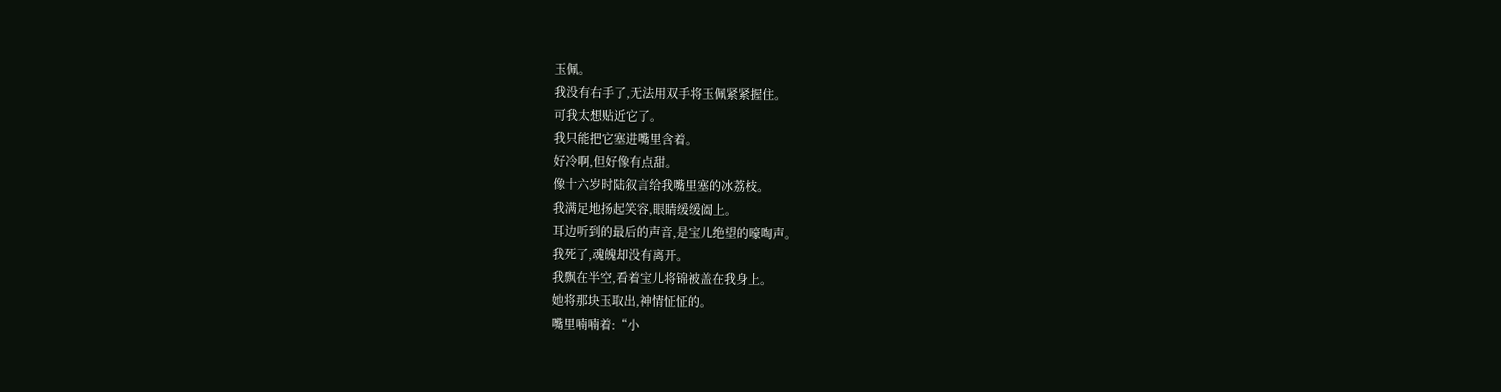玉佩。
我没有右手了,无法用双手将玉佩紧紧握住。
可我太想贴近它了。
我只能把它塞进嘴里含着。
好冷啊,但好像有点甜。
像十六岁时陆叙言给我嘴里塞的冰荔枝。
我满足地扬起笑容,眼睛缓缓阖上。
耳边听到的最后的声音,是宝儿绝望的嚎啕声。
我死了,魂魄却没有离开。
我飘在半空,看着宝儿将锦被盖在我身上。
她将那块玉取出,神情怔怔的。
嘴里喃喃着:“小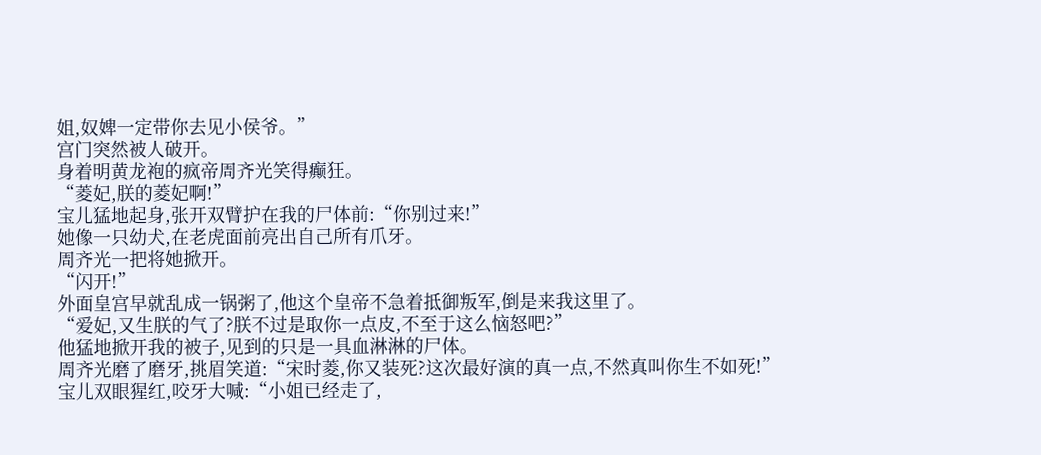姐,奴婢一定带你去见小侯爷。”
宫门突然被人破开。
身着明黄龙袍的疯帝周齐光笑得癫狂。
“菱妃,朕的菱妃啊!”
宝儿猛地起身,张开双臂护在我的尸体前:“你别过来!”
她像一只幼犬,在老虎面前亮出自己所有爪牙。
周齐光一把将她掀开。
“闪开!”
外面皇宫早就乱成一锅粥了,他这个皇帝不急着抵御叛军,倒是来我这里了。
“爱妃,又生朕的气了?朕不过是取你一点皮,不至于这么恼怒吧?”
他猛地掀开我的被子,见到的只是一具血淋淋的尸体。
周齐光磨了磨牙,挑眉笑道:“宋时菱,你又装死?这次最好演的真一点,不然真叫你生不如死!”
宝儿双眼猩红,咬牙大喊:“小姐已经走了,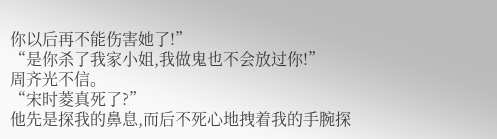你以后再不能伤害她了!”
“是你杀了我家小姐,我做鬼也不会放过你!”
周齐光不信。
“宋时菱真死了?”
他先是探我的鼻息,而后不死心地拽着我的手腕探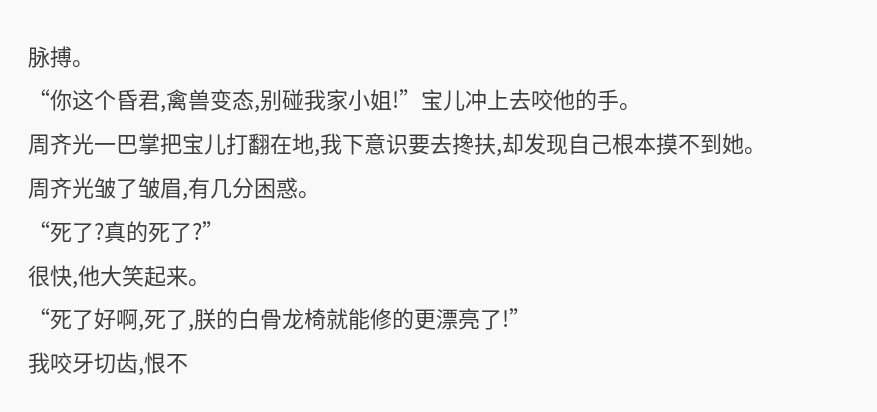脉搏。
“你这个昏君,禽兽变态,别碰我家小姐!”宝儿冲上去咬他的手。
周齐光一巴掌把宝儿打翻在地,我下意识要去搀扶,却发现自己根本摸不到她。
周齐光皱了皱眉,有几分困惑。
“死了?真的死了?”
很快,他大笑起来。
“死了好啊,死了,朕的白骨龙椅就能修的更漂亮了!”
我咬牙切齿,恨不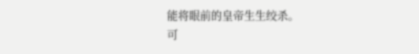能将眼前的皇帝生生绞杀。
可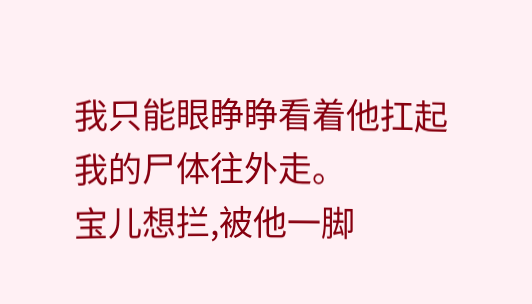我只能眼睁睁看着他扛起我的尸体往外走。
宝儿想拦,被他一脚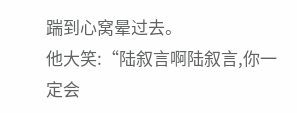踹到心窝晕过去。
他大笑:“陆叙言啊陆叙言,你一定会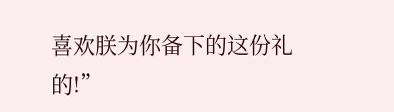喜欢朕为你备下的这份礼的!”